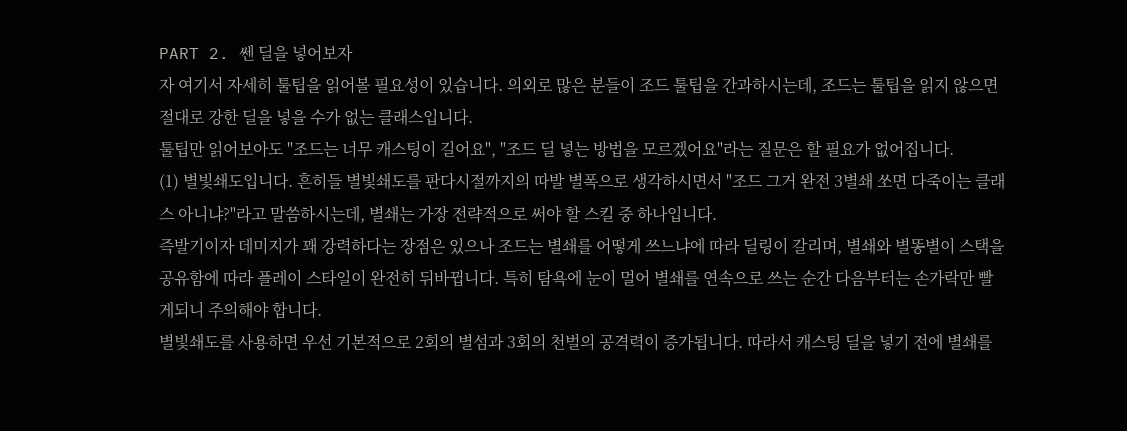PART 2. 쎈 딜을 넣어보자
자 여기서 자세히 툴팁을 읽어볼 필요성이 있습니다. 의외로 많은 분들이 조드 툴팁을 간과하시는데, 조드는 툴팁을 읽지 않으면 절대로 강한 딜을 넣을 수가 없는 클래스입니다.
툴팁만 읽어보아도 "조드는 너무 캐스팅이 길어요", "조드 딜 넣는 방법을 모르겠어요"라는 질문은 할 필요가 없어집니다.
(1) 별빛쇄도입니다. 흔히들 별빛쇄도를 판다시절까지의 따발 별폭으로 생각하시면서 "조드 그거 완전 3별쇄 쏘면 다죽이는 클래스 아니냐?"라고 말씀하시는데, 별쇄는 가장 전략적으로 써야 할 스킬 중 하나입니다.
즉발기이자 데미지가 꽤 강력하다는 장점은 있으나 조드는 별쇄를 어떻게 쓰느냐에 따라 딜링이 갈리며, 별쇄와 별똥별이 스택을 공유함에 따라 플레이 스타일이 완전히 뒤바뀝니다. 특히 탐욕에 눈이 멀어 별쇄를 연속으로 쓰는 순간 다음부터는 손가락만 빨게되니 주의해야 합니다.
별빛쇄도를 사용하면 우선 기본적으로 2회의 별섬과 3회의 천벌의 공격력이 증가됩니다. 따라서 캐스팅 딜을 넣기 전에 별쇄를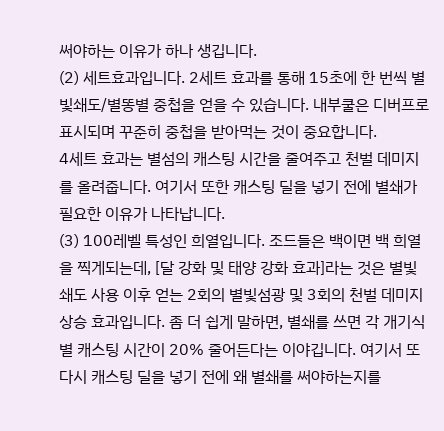써야하는 이유가 하나 생깁니다.
(2) 세트효과입니다. 2세트 효과를 통해 15초에 한 번씩 별빛쇄도/별똥별 중첩을 얻을 수 있습니다. 내부쿨은 디버프로 표시되며 꾸준히 중첩을 받아먹는 것이 중요합니다.
4세트 효과는 별섬의 캐스팅 시간을 줄여주고 천벌 데미지를 올려줍니다. 여기서 또한 캐스팅 딜을 넣기 전에 별쇄가 필요한 이유가 나타납니다.
(3) 100레벨 특성인 희열입니다. 조드들은 백이면 백 희열을 찍게되는데, [달 강화 및 태양 강화 효과]라는 것은 별빛쇄도 사용 이후 얻는 2회의 별빛섬광 및 3회의 천벌 데미지 상승 효과입니다. 좀 더 쉽게 말하면, 별쇄를 쓰면 각 개기식별 캐스팅 시간이 20% 줄어든다는 이야깁니다. 여기서 또다시 캐스팅 딜을 넣기 전에 왜 별쇄를 써야하는지를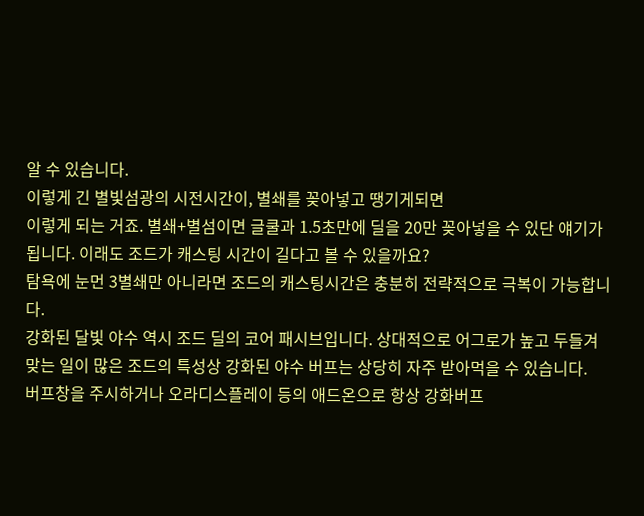알 수 있습니다.
이렇게 긴 별빛섬광의 시전시간이, 별쇄를 꽂아넣고 땡기게되면
이렇게 되는 거죠. 별쇄+별섬이면 글쿨과 1.5초만에 딜을 20만 꽂아넣을 수 있단 얘기가 됩니다. 이래도 조드가 캐스팅 시간이 길다고 볼 수 있을까요?
탐욕에 눈먼 3별쇄만 아니라면 조드의 캐스팅시간은 충분히 전략적으로 극복이 가능합니다.
강화된 달빛 야수 역시 조드 딜의 코어 패시브입니다. 상대적으로 어그로가 높고 두들겨맞는 일이 많은 조드의 특성상 강화된 야수 버프는 상당히 자주 받아먹을 수 있습니다.
버프창을 주시하거나 오라디스플레이 등의 애드온으로 항상 강화버프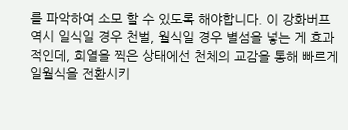를 파악하여 소모 할 수 있도록 해야합니다. 이 강화버프 역시 일식일 경우 천벌, 월식일 경우 별섬을 넣는 게 효과적인데, 희열을 찍은 상태에선 천체의 교감을 통해 빠르게 일월식을 전환시키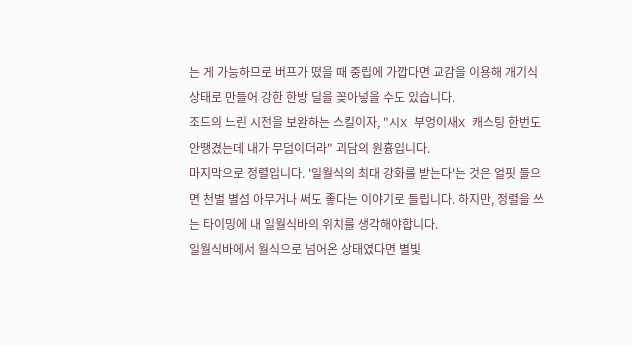는 게 가능하므로 버프가 떴을 때 중립에 가깝다면 교감을 이용해 개기식 상태로 만들어 강한 한방 딜을 꽂아넣을 수도 있습니다.
조드의 느린 시전을 보완하는 스킬이자, "시X 부엉이새X 캐스팅 한번도 안땡겼는데 내가 무덤이더라" 괴담의 원흉입니다.
마지막으로 정렬입니다. '일월식의 최대 강화를 받는다'는 것은 얼핏 들으면 천벌 별섬 아무거나 써도 좋다는 이야기로 들립니다. 하지만, 정렬을 쓰는 타이밍에 내 일월식바의 위치를 생각해야합니다.
일월식바에서 월식으로 넘어온 상태였다면 별빛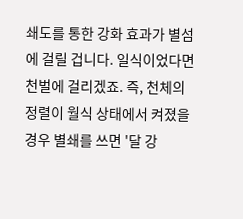쇄도를 통한 강화 효과가 별섬에 걸릴 겁니다. 일식이었다면 천벌에 걸리겠죠. 즉, 천체의 정렬이 월식 상태에서 켜졌을 경우 별쇄를 쓰면 '달 강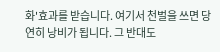화'효과를 받습니다. 여기서 천벌을 쓰면 당연히 낭비가 됩니다. 그 반대도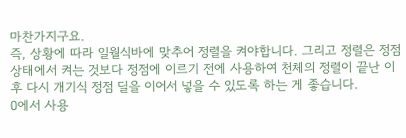마찬가지구요.
즉, 상황에 따라 일월식바에 맞추어 정렬을 켜야합니다. 그리고 정렬은 정점 상태에서 켜는 것보다 정점에 이르기 전에 사용하여 천체의 정렬이 끝난 이후 다시 개기식 정점 딜을 이어서 넣을 수 있도록 하는 게 좋습니다.
0에서 사용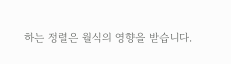하는 정렬은 월식의 영향을 받습니다.